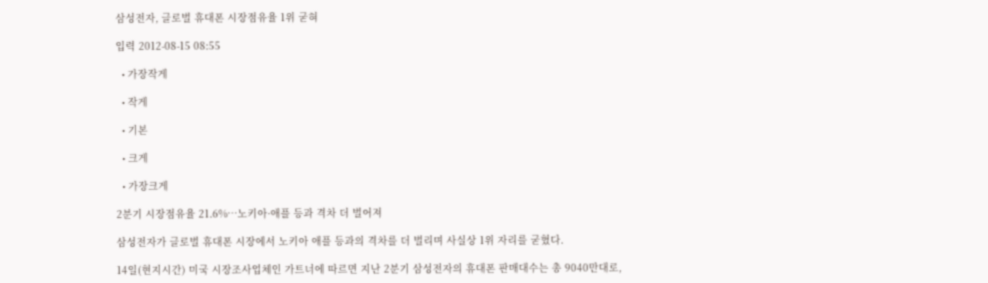삼성전자, 글로벌 휴대폰 시장점유율 1위 굳혀

입력 2012-08-15 08:55

  • 가장작게

  • 작게

  • 기본

  • 크게

  • 가장크게

2분기 시장점유율 21.6%…노키아·애플 등과 격차 더 벌어져

삼성전자가 글로벌 휴대폰 시장에서 노키아 애플 등과의 격차를 더 벌리며 사실상 1위 자리를 굳혔다.

14일(현지시간) 미국 시장조사업체인 가트너에 따르면 지난 2분기 삼성전자의 휴대폰 판매대수는 총 9040만대로,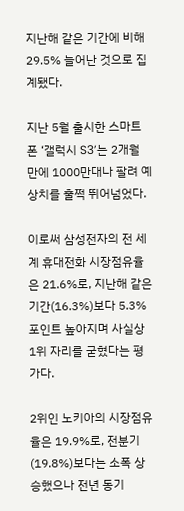지난해 같은 기간에 비해 29.5% 늘어난 것으로 집계됐다.

지난 5월 출시한 스마트폰 ‘갤럭시 S3’는 2개월 만에 1000만대나 팔려 예상치를 훌쩍 뛰어넘었다.

이로써 삼성전자의 전 세계 휴대전화 시장점유율은 21.6%로, 지난해 같은 기간(16.3%)보다 5.3%포인트 높아지며 사실상 1위 자리를 굳혔다는 평가다.

2위인 노키아의 시장점유율은 19.9%로, 전분기(19.8%)보다는 소폭 상승했으나 전년 동기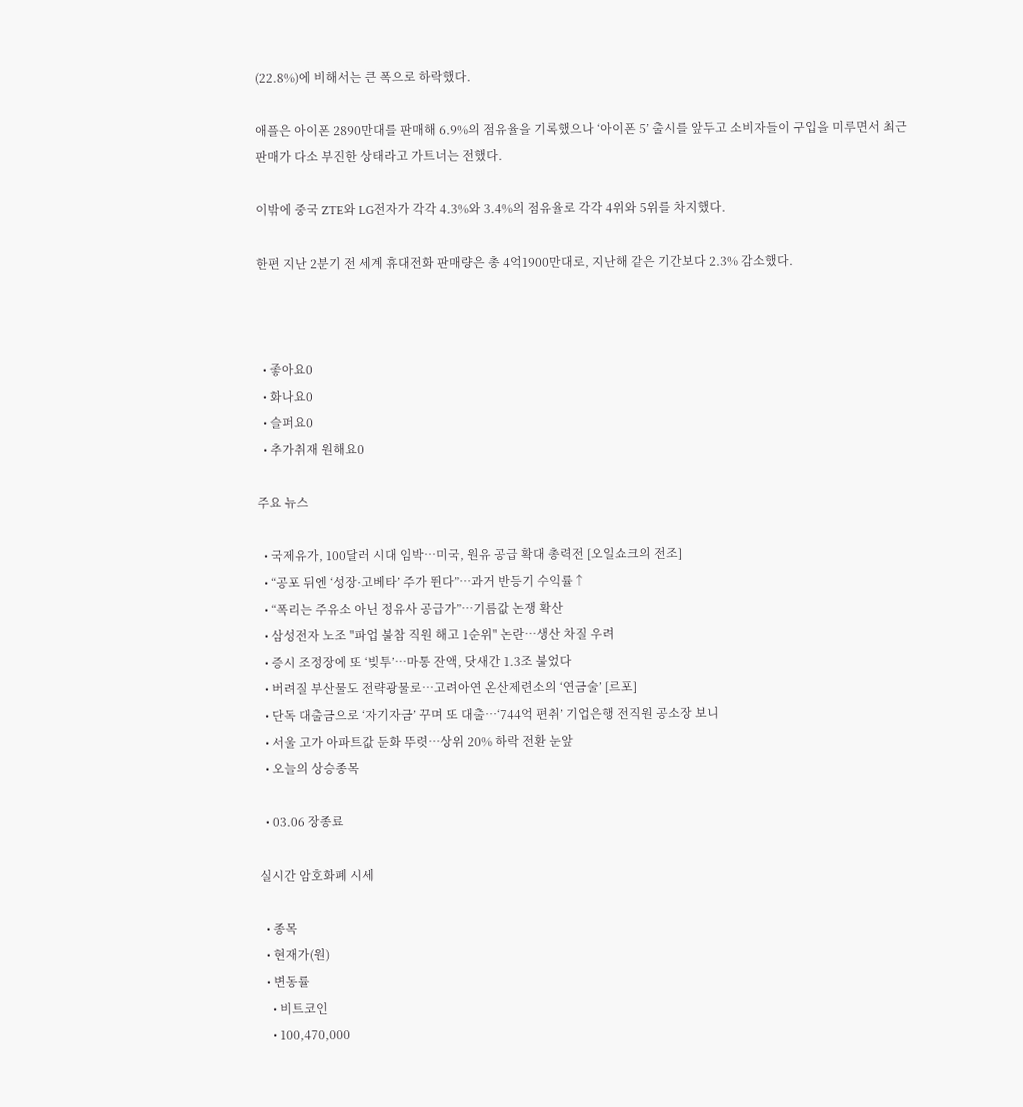(22.8%)에 비해서는 큰 폭으로 하락했다.

애플은 아이폰 2890만대를 판매해 6.9%의 점유율을 기록했으나 ‘아이폰 5’ 출시를 앞두고 소비자들이 구입을 미루면서 최근 판매가 다소 부진한 상태라고 가트너는 전했다.

이밖에 중국 ZTE와 LG전자가 각각 4.3%와 3.4%의 점유율로 각각 4위와 5위를 차지했다.

한편 지난 2분기 전 세계 휴대전화 판매량은 총 4억1900만대로, 지난해 같은 기간보다 2.3% 감소했다.



  • 좋아요0
  • 화나요0
  • 슬퍼요0
  • 추가취재 원해요0

주요 뉴스

  • 국제유가, 100달러 시대 임박…미국, 원유 공급 확대 총력전 [오일쇼크의 전조]
  • “공포 뒤엔 ‘성장·고베타’ 주가 뛴다”⋯과거 반등기 수익률↑
  • “폭리는 주유소 아닌 정유사 공급가”…기름값 논쟁 확산
  • 삼성전자 노조 "파업 불참 직원 해고 1순위" 논란…생산 차질 우려
  • 증시 조정장에 또 ‘빚투’…마통 잔액, 닷새간 1.3조 불었다
  • 버려질 부산물도 전략광물로…고려아연 온산제련소의 ‘연금술’ [르포]
  • 단독 대출금으로 ‘자기자금’ 꾸며 또 대출…‘744억 편취’ 기업은행 전직원 공소장 보니
  • 서울 고가 아파트값 둔화 뚜렷⋯상위 20% 하락 전환 눈앞
  • 오늘의 상승종목

  • 03.06 장종료

실시간 암호화폐 시세

  • 종목
  • 현재가(원)
  • 변동률
    • 비트코인
    • 100,470,000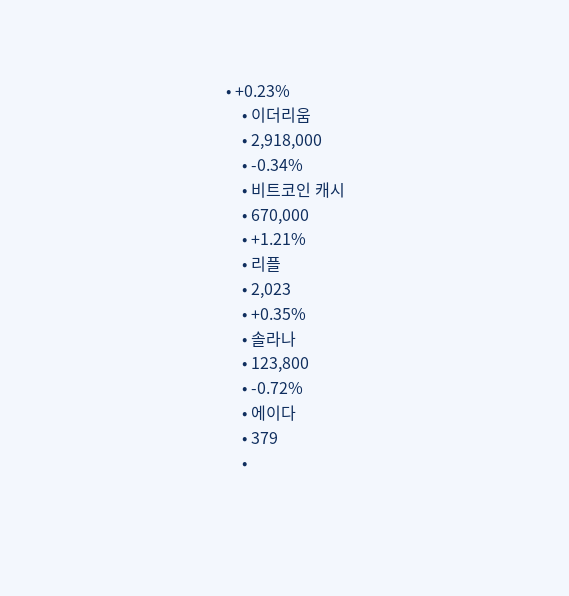• +0.23%
    • 이더리움
    • 2,918,000
    • -0.34%
    • 비트코인 캐시
    • 670,000
    • +1.21%
    • 리플
    • 2,023
    • +0.35%
    • 솔라나
    • 123,800
    • -0.72%
    • 에이다
    • 379
    •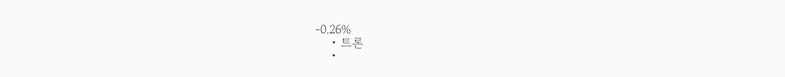-0.26%
    • 트론
    •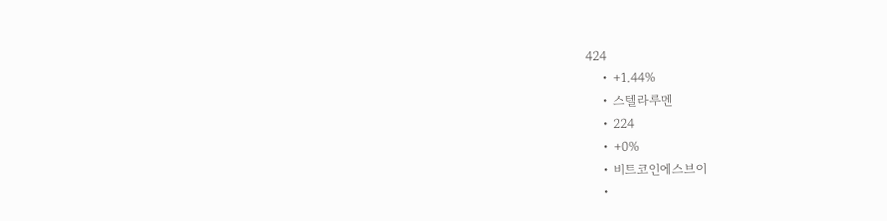424
    • +1.44%
    • 스텔라루멘
    • 224
    • +0%
    • 비트코인에스브이
    •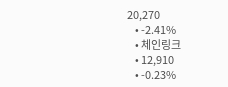20,270
    • -2.41%
    • 체인링크
    • 12,910
    • -0.23%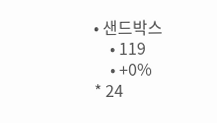• 샌드박스
    • 119
    • +0%
* 24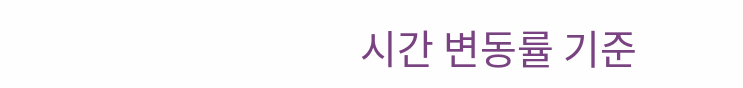시간 변동률 기준